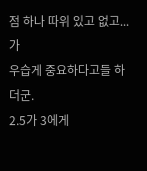점 하나 따위 있고 없고... 가
우습게 중요하다고들 하더군.
2.5가 3에게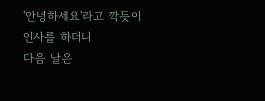'안녕하세요'라고 깍듯이 인사를 하더니
다음 날은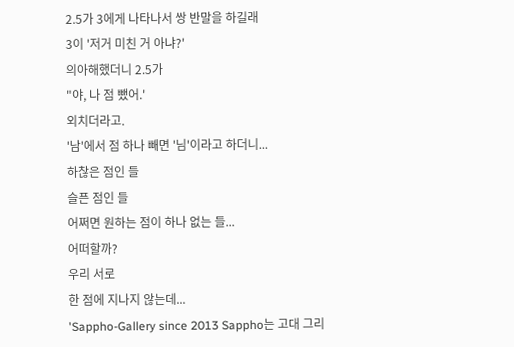2.5가 3에게 나타나서 쌍 반말을 하길래
3이 '저거 미친 거 아냐?'
의아해했더니 2.5가
"야, 나 점 뺐어.'
외치더라고.
'남'에서 점 하나 빼면 '님'이라고 하더니...
하찮은 점인 들
슬픈 점인 들
어쩌면 원하는 점이 하나 없는 들...
어떠할까?
우리 서로
한 점에 지나지 않는데...
'Sappho-Gallery since 2013 Sappho는 고대 그리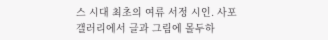스 시대 최초의 여류 서정 시인. 사포갤러리에서 글과 그림에 몰두하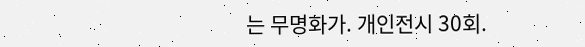는 무명화가. 개인전시 30회.